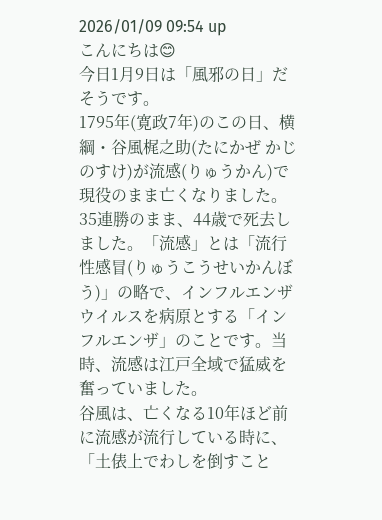2026/01/09 09:54 up
こんにちは😊
今日1月9日は「風邪の日」だそうです。
1795年(寛政7年)のこの日、横綱・谷風梶之助(たにかぜ かじのすけ)が流感(りゅうかん)で現役のまま亡くなりました。
35連勝のまま、44歳で死去しました。「流感」とは「流行性感冒(りゅうこうせいかんぼう)」の略で、インフルエンザウイルスを病原とする「インフルエンザ」のことです。当時、流感は江戸全域で猛威を奮っていました。
谷風は、亡くなる10年ほど前に流感が流行している時に、「土俵上でわしを倒すこと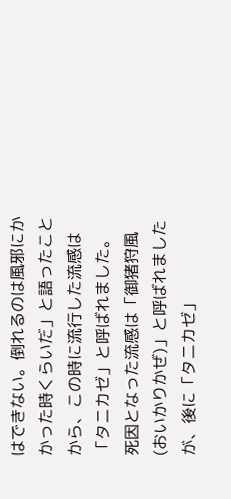はできない。倒れるのは風邪にかかった時くらいだ」と語ったことから、この時に流行した流感は「タニカゼ」と呼ばれました。
死因となった流感は「御猪狩風(おいかりかぜ)」と呼ばれましたが、後に「タニカゼ」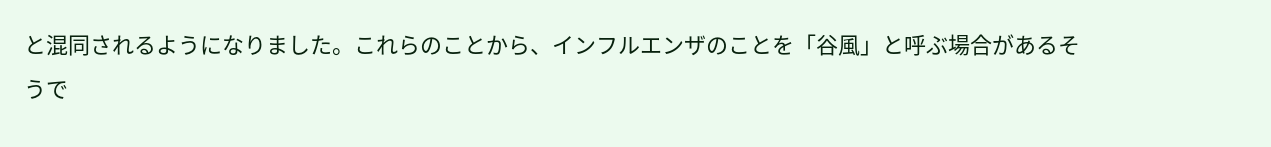と混同されるようになりました。これらのことから、インフルエンザのことを「谷風」と呼ぶ場合があるそうで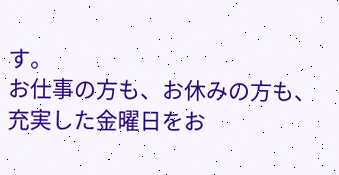す。
お仕事の方も、お休みの方も、充実した金曜日をお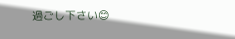過ごし下さい😊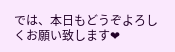では、本日もどうぞよろしくお願い致します❤